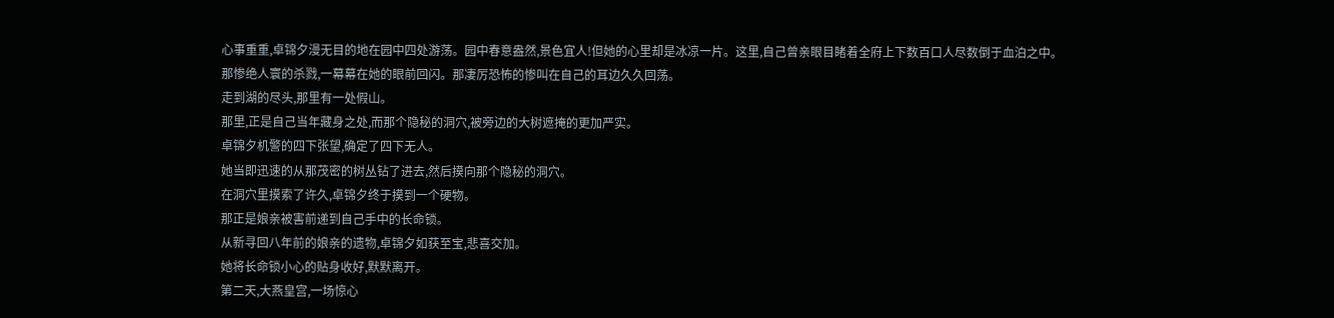心事重重,卓锦夕漫无目的地在园中四处游荡。园中春意盎然,景色宜人!但她的心里却是冰凉一片。这里,自己曾亲眼目睹着全府上下数百口人尽数倒于血泊之中。
那惨绝人寰的杀戮,一幕幕在她的眼前回闪。那凄厉恐怖的惨叫在自己的耳边久久回荡。
走到湖的尽头,那里有一处假山。
那里,正是自己当年藏身之处,而那个隐秘的洞穴,被旁边的大树遮掩的更加严实。
卓锦夕机警的四下张望,确定了四下无人。
她当即迅速的从那茂密的树丛钻了进去,然后摸向那个隐秘的洞穴。
在洞穴里摸索了许久,卓锦夕终于摸到一个硬物。
那正是娘亲被害前递到自己手中的长命锁。
从新寻回八年前的娘亲的遗物,卓锦夕如获至宝,悲喜交加。
她将长命锁小心的贴身收好,默默离开。
第二天,大燕皇宫,一场惊心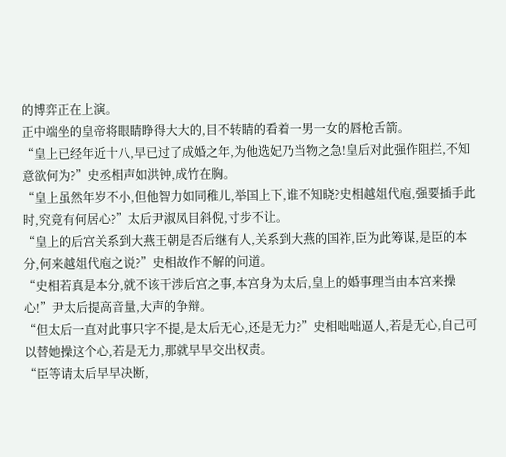的博弈正在上演。
正中端坐的皇帝将眼睛睁得大大的,目不转睛的看着一男一女的唇枪舌箭。
“皇上已经年近十八,早已过了成婚之年,为他选妃乃当物之急!皇后对此强作阻拦,不知意欲何为?”史丞相声如洪钟,成竹在胸。
“皇上虽然年岁不小,但他智力如同稚儿,举国上下,谁不知晓?史相越俎代庖,强要插手此时,究竟有何居心?”太后尹淑凤目斜倪,寸步不让。
“皇上的后宫关系到大燕王朝是否后继有人,关系到大燕的国祚,臣为此筹谋,是臣的本分,何来越俎代庖之说?”史相故作不解的问道。
“史相若真是本分,就不该干涉后宫之事,本宫身为太后,皇上的婚事理当由本宫来操心!”尹太后提高音量,大声的争辩。
“但太后一直对此事只字不提,是太后无心,还是无力?”史相咄咄逼人,若是无心,自己可以替她操这个心,若是无力,那就早早交出权责。
“臣等请太后早早决断,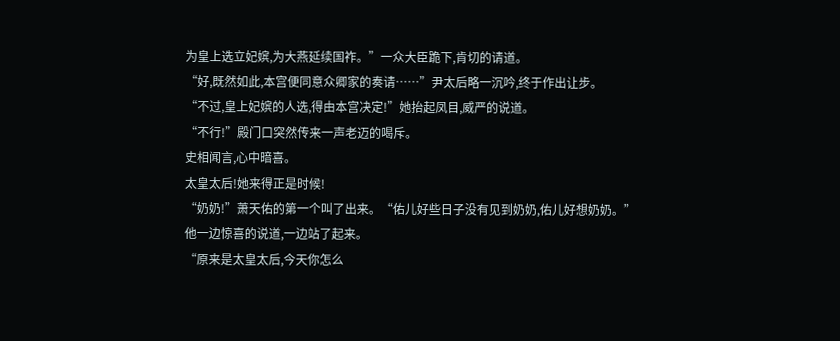为皇上选立妃嫔,为大燕延续国祚。”一众大臣跪下,肯切的请道。
“好,既然如此,本宫便同意众卿家的奏请……”尹太后略一沉吟,终于作出让步。
“不过,皇上妃嫔的人选,得由本宫决定!”她抬起凤目,威严的说道。
“不行!”殿门口突然传来一声老迈的喝斥。
史相闻言,心中暗喜。
太皇太后!她来得正是时候!
“奶奶!”萧天佑的第一个叫了出来。“佑儿好些日子没有见到奶奶,佑儿好想奶奶。”
他一边惊喜的说道,一边站了起来。
“原来是太皇太后,今天你怎么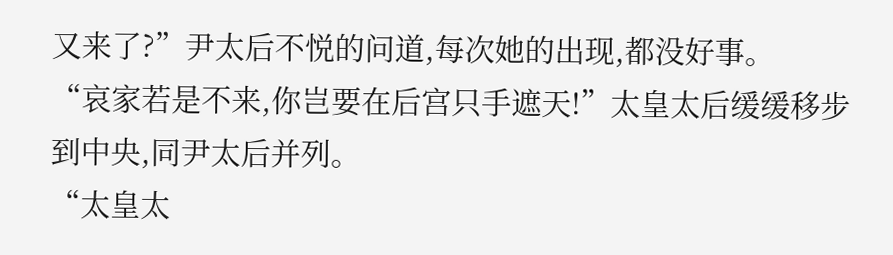又来了?”尹太后不悦的问道,每次她的出现,都没好事。
“哀家若是不来,你岂要在后宫只手遮天!”太皇太后缓缓移步到中央,同尹太后并列。
“太皇太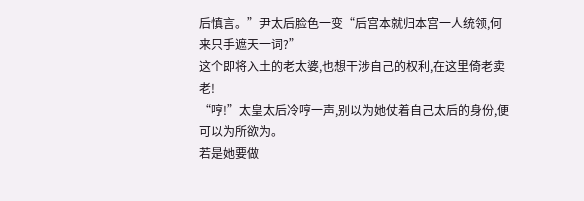后慎言。”尹太后脸色一变“后宫本就归本宫一人统领,何来只手遮天一词?”
这个即将入土的老太婆,也想干涉自己的权利,在这里倚老卖老!
“哼!”太皇太后冷哼一声,别以为她仗着自己太后的身份,便可以为所欲为。
若是她要做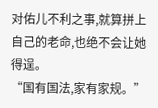对佑儿不利之事,就算拼上自己的老命,也绝不会让她得逞。
“国有国法,家有家规。”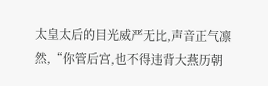太皇太后的目光威严无比,声音正气凛然,“你管后宫,也不得违背大燕历朝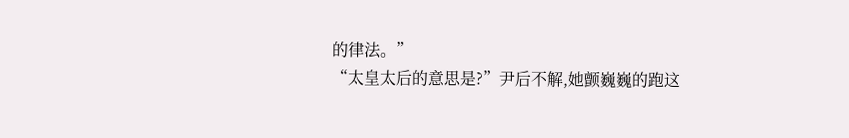的律法。”
“太皇太后的意思是?”尹后不解,她颤巍巍的跑这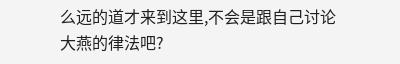么远的道才来到这里,不会是跟自己讨论大燕的律法吧?